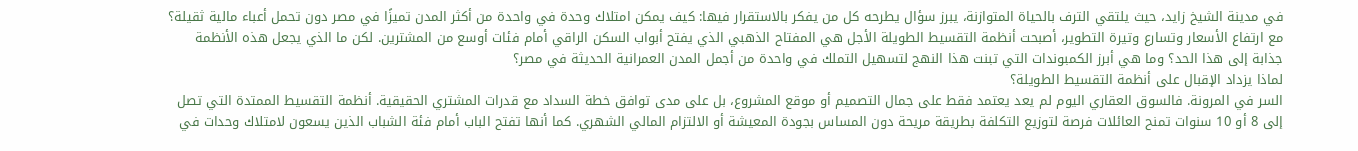في مدينة الشيخ زايد، حيث يلتقي الترف بالحياة المتوازنة، يبرز سؤال يطرحه كل من يفكر بالاستقرار فيها: كيف يمكن امتلاك وحدة في واحدة من أكثر المدن تميزًا في مصر دون تحمل أعباء مالية ثقيلة؟ مع ارتفاع الأسعار وتسارع وتيرة التطوير، أصبحت أنظمة التقسيط الطويلة الأجل هي المفتاح الذهبي الذي يفتح أبواب السكن الراقي أمام فئات أوسع من المشترين. لكن ما الذي يجعل هذه الأنظمة جذابة إلى هذا الحد؟ وما هي أبرز الكمبوندات التي تبنت هذا النهج لتسهيل التملك في واحدة من أجمل المدن العمرانية الحديثة في مصر؟
لماذا يزداد الإقبال على أنظمة التقسيط الطويلة؟
السر في المرونة. فالسوق العقاري اليوم لم يعد يعتمد فقط على جمال التصميم أو موقع المشروع، بل على مدى توافق خطة السداد مع قدرات المشتري الحقيقية. أنظمة التقسيط الممتدة التي تصل إلى 8 أو 10 سنوات تمنح العائلات فرصة لتوزيع التكلفة بطريقة مريحة دون المساس بجودة المعيشة أو الالتزام المالي الشهري. كما أنها تفتح الباب أمام فئة الشباب الذين يسعون لامتلاك وحدات في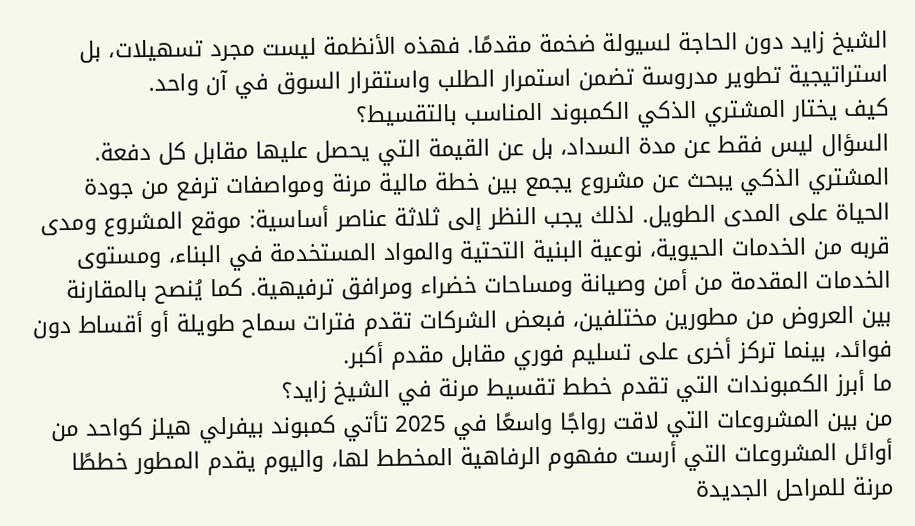الشيخ زايد دون الحاجة لسيولة ضخمة مقدمًا. فهذه الأنظمة ليست مجرد تسهيلات، بل استراتيجية تطوير مدروسة تضمن استمرار الطلب واستقرار السوق في آن واحد.
كيف يختار المشتري الذكي الكمبوند المناسب بالتقسيط؟
السؤال ليس فقط عن مدة السداد، بل عن القيمة التي يحصل عليها مقابل كل دفعة. المشتري الذكي يبحث عن مشروع يجمع بين خطة مالية مرنة ومواصفات ترفع من جودة الحياة على المدى الطويل. لذلك يجب النظر إلى ثلاثة عناصر أساسية: موقع المشروع ومدى قربه من الخدمات الحيوية، نوعية البنية التحتية والمواد المستخدمة في البناء، ومستوى الخدمات المقدمة من أمن وصيانة ومساحات خضراء ومرافق ترفيهية. كما يُنصح بالمقارنة بين العروض من مطورين مختلفين، فبعض الشركات تقدم فترات سماح طويلة أو أقساط دون فوائد، بينما تركز أخرى على تسليم فوري مقابل مقدم أكبر.
ما أبرز الكمبوندات التي تقدم خطط تقسيط مرنة في الشيخ زايد؟
من بين المشروعات التي لاقت رواجًا واسعًا في 2025 تأتي كمبوند بيفرلي هيلز كواحد من أوائل المشروعات التي أرست مفهوم الرفاهية المخطط لها، واليوم يقدم المطور خططًا مرنة للمراحل الجديدة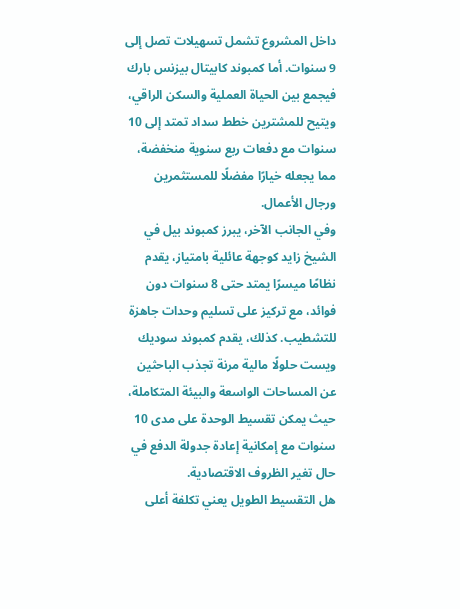داخل المشروع تشمل تسهيلات تصل إلى 9 سنوات. أما كمبوند كابيتال بيزنس بارك فيجمع بين الحياة العملية والسكن الراقي، ويتيح للمشترين خطط سداد تمتد إلى 10 سنوات مع دفعات ربع سنوية منخفضة، مما يجعله خيارًا مفضلًا للمستثمرين ورجال الأعمال.
وفي الجانب الآخر، يبرز كمبوند بيل في الشيخ زايد كوجهة عائلية بامتياز، يقدم نظامًا ميسرًا يمتد حتى 8 سنوات دون فوائد، مع تركيز على تسليم وحدات جاهزة للتشطيب. كذلك، يقدم كمبوند سوديك ويست حلولًا مالية مرنة تجذب الباحثين عن المساحات الواسعة والبيئة المتكاملة، حيث يمكن تقسيط الوحدة على مدى 10 سنوات مع إمكانية إعادة جدولة الدفع في حال تغير الظروف الاقتصادية.
هل التقسيط الطويل يعني تكلفة أعلى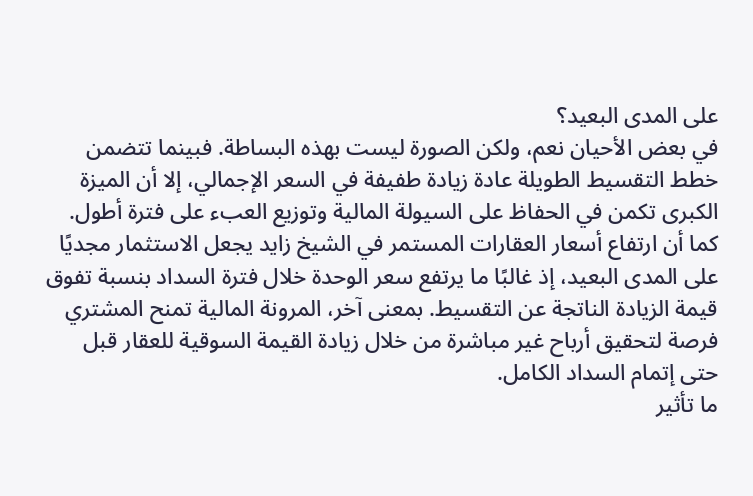على المدى البعيد؟
في بعض الأحيان نعم، ولكن الصورة ليست بهذه البساطة. فبينما تتضمن خطط التقسيط الطويلة عادة زيادة طفيفة في السعر الإجمالي، إلا أن الميزة الكبرى تكمن في الحفاظ على السيولة المالية وتوزيع العبء على فترة أطول. كما أن ارتفاع أسعار العقارات المستمر في الشيخ زايد يجعل الاستثمار مجديًا على المدى البعيد، إذ غالبًا ما يرتفع سعر الوحدة خلال فترة السداد بنسبة تفوق قيمة الزيادة الناتجة عن التقسيط. بمعنى آخر، المرونة المالية تمنح المشتري فرصة لتحقيق أرباح غير مباشرة من خلال زيادة القيمة السوقية للعقار قبل حتى إتمام السداد الكامل.
ما تأثير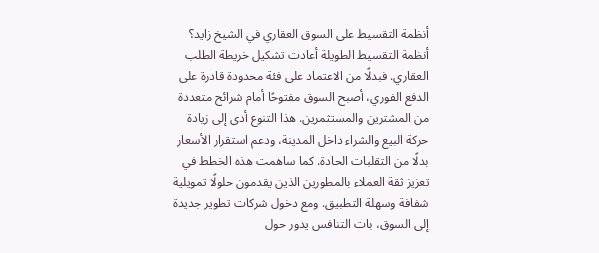أنظمة التقسيط على السوق العقاري في الشيخ زايد؟
أنظمة التقسيط الطويلة أعادت تشكيل خريطة الطلب العقاري. فبدلًا من الاعتماد على فئة محدودة قادرة على الدفع الفوري، أصبح السوق مفتوحًا أمام شرائح متعددة من المشترين والمستثمرين. هذا التنوع أدى إلى زيادة حركة البيع والشراء داخل المدينة، ودعم استقرار الأسعار بدلًا من التقلبات الحادة. كما ساهمت هذه الخطط في تعزيز ثقة العملاء بالمطورين الذين يقدمون حلولًا تمويلية شفافة وسهلة التطبيق. ومع دخول شركات تطوير جديدة إلى السوق، بات التنافس يدور حول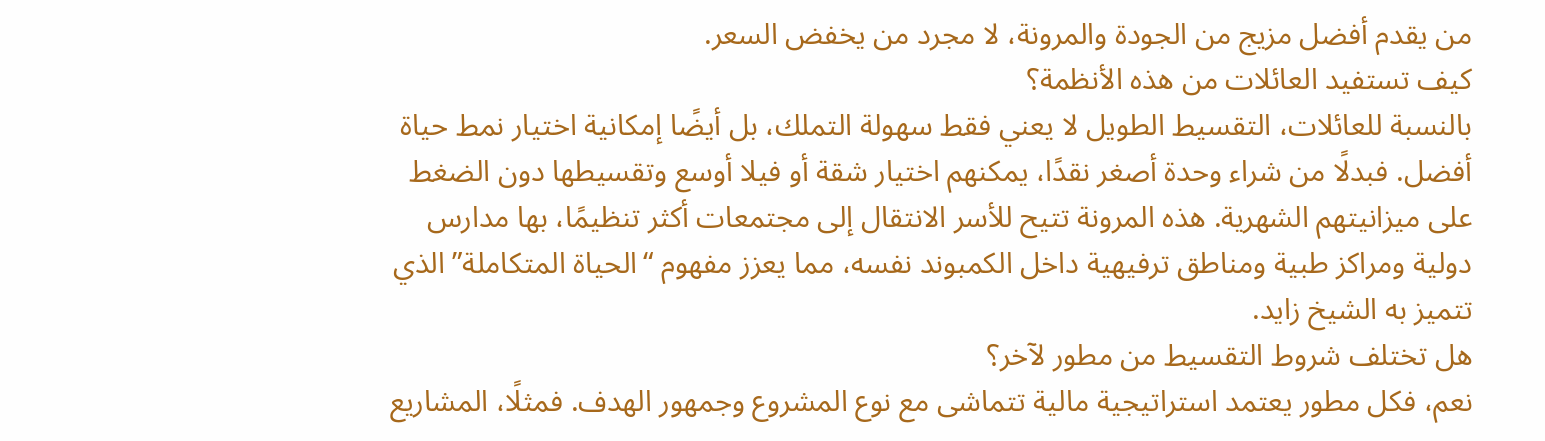من يقدم أفضل مزيج من الجودة والمرونة، لا مجرد من يخفض السعر.
كيف تستفيد العائلات من هذه الأنظمة؟
بالنسبة للعائلات، التقسيط الطويل لا يعني فقط سهولة التملك، بل أيضًا إمكانية اختيار نمط حياة أفضل. فبدلًا من شراء وحدة أصغر نقدًا، يمكنهم اختيار شقة أو فيلا أوسع وتقسيطها دون الضغط على ميزانيتهم الشهرية. هذه المرونة تتيح للأسر الانتقال إلى مجتمعات أكثر تنظيمًا، بها مدارس دولية ومراكز طبية ومناطق ترفيهية داخل الكمبوند نفسه، مما يعزز مفهوم “الحياة المتكاملة” الذي تتميز به الشيخ زايد.
هل تختلف شروط التقسيط من مطور لآخر؟
نعم، فكل مطور يعتمد استراتيجية مالية تتماشى مع نوع المشروع وجمهور الهدف. فمثلًا، المشاريع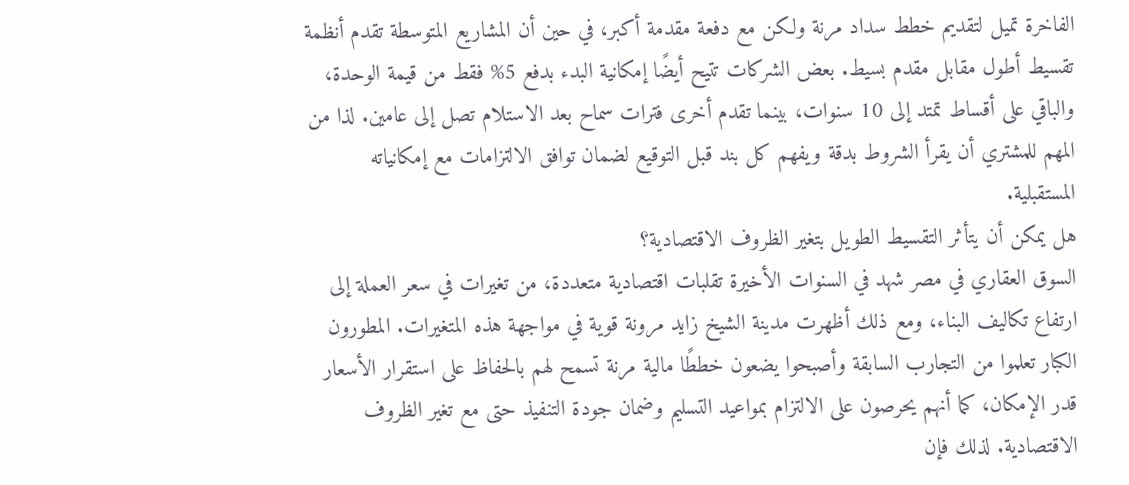الفاخرة تميل لتقديم خطط سداد مرنة ولكن مع دفعة مقدمة أكبر، في حين أن المشاريع المتوسطة تقدم أنظمة تقسيط أطول مقابل مقدم بسيط. بعض الشركات تتيح أيضًا إمكانية البدء بدفع 5% فقط من قيمة الوحدة، والباقي على أقساط تمتد إلى 10 سنوات، بينما تقدم أخرى فترات سماح بعد الاستلام تصل إلى عامين. لذا من المهم للمشتري أن يقرأ الشروط بدقة ويفهم كل بند قبل التوقيع لضمان توافق الالتزامات مع إمكانياته المستقبلية.
هل يمكن أن يتأثر التقسيط الطويل بتغير الظروف الاقتصادية؟
السوق العقاري في مصر شهد في السنوات الأخيرة تقلبات اقتصادية متعددة، من تغيرات في سعر العملة إلى ارتفاع تكاليف البناء، ومع ذلك أظهرت مدينة الشيخ زايد مرونة قوية في مواجهة هذه المتغيرات. المطورون الكبار تعلموا من التجارب السابقة وأصبحوا يضعون خططًا مالية مرنة تسمح لهم بالحفاظ على استقرار الأسعار قدر الإمكان، كما أنهم يحرصون على الالتزام بمواعيد التسليم وضمان جودة التنفيذ حتى مع تغير الظروف الاقتصادية. لذلك فإن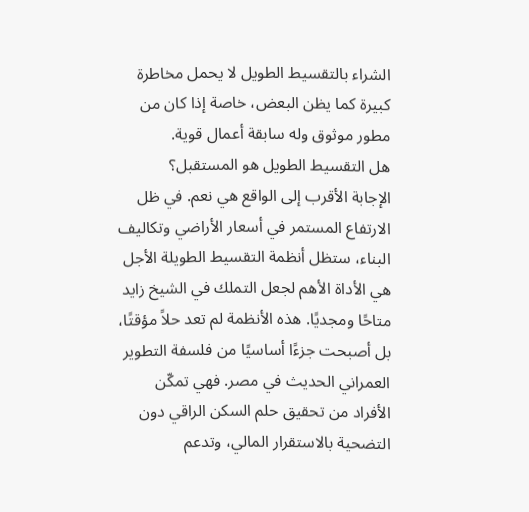الشراء بالتقسيط الطويل لا يحمل مخاطرة كبيرة كما يظن البعض، خاصة إذا كان من مطور موثوق وله سابقة أعمال قوية.
هل التقسيط الطويل هو المستقبل؟
الإجابة الأقرب إلى الواقع هي نعم. في ظل الارتفاع المستمر في أسعار الأراضي وتكاليف البناء، ستظل أنظمة التقسيط الطويلة الأجل هي الأداة الأهم لجعل التملك في الشيخ زايد متاحًا ومجديًا. هذه الأنظمة لم تعد حلاً مؤقتًا، بل أصبحت جزءًا أساسيًا من فلسفة التطوير العمراني الحديث في مصر. فهي تمكّن الأفراد من تحقيق حلم السكن الراقي دون التضحية بالاستقرار المالي، وتدعم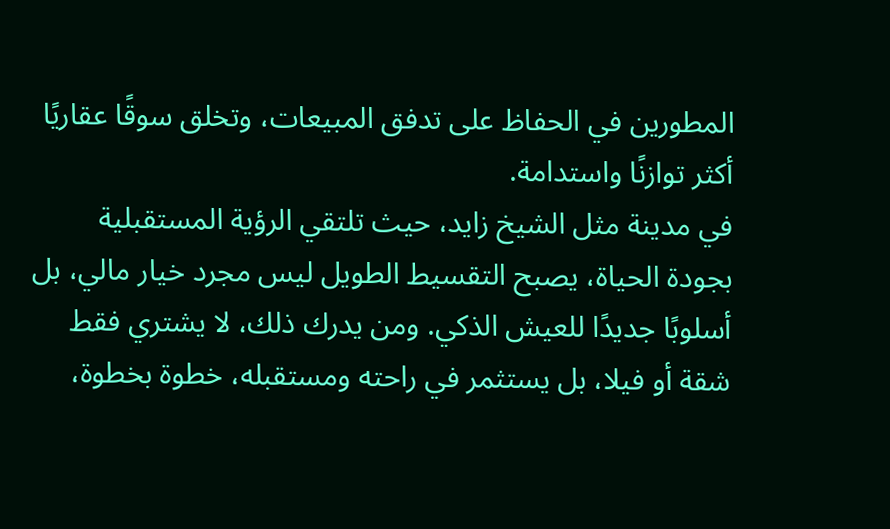المطورين في الحفاظ على تدفق المبيعات، وتخلق سوقًا عقاريًا أكثر توازنًا واستدامة.
في مدينة مثل الشيخ زايد، حيث تلتقي الرؤية المستقبلية بجودة الحياة، يصبح التقسيط الطويل ليس مجرد خيار مالي، بل أسلوبًا جديدًا للعيش الذكي. ومن يدرك ذلك، لا يشتري فقط شقة أو فيلا، بل يستثمر في راحته ومستقبله، خطوة بخطوة،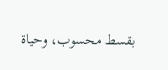بقسط محسوب، وحياة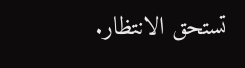تستحق الانتظار.